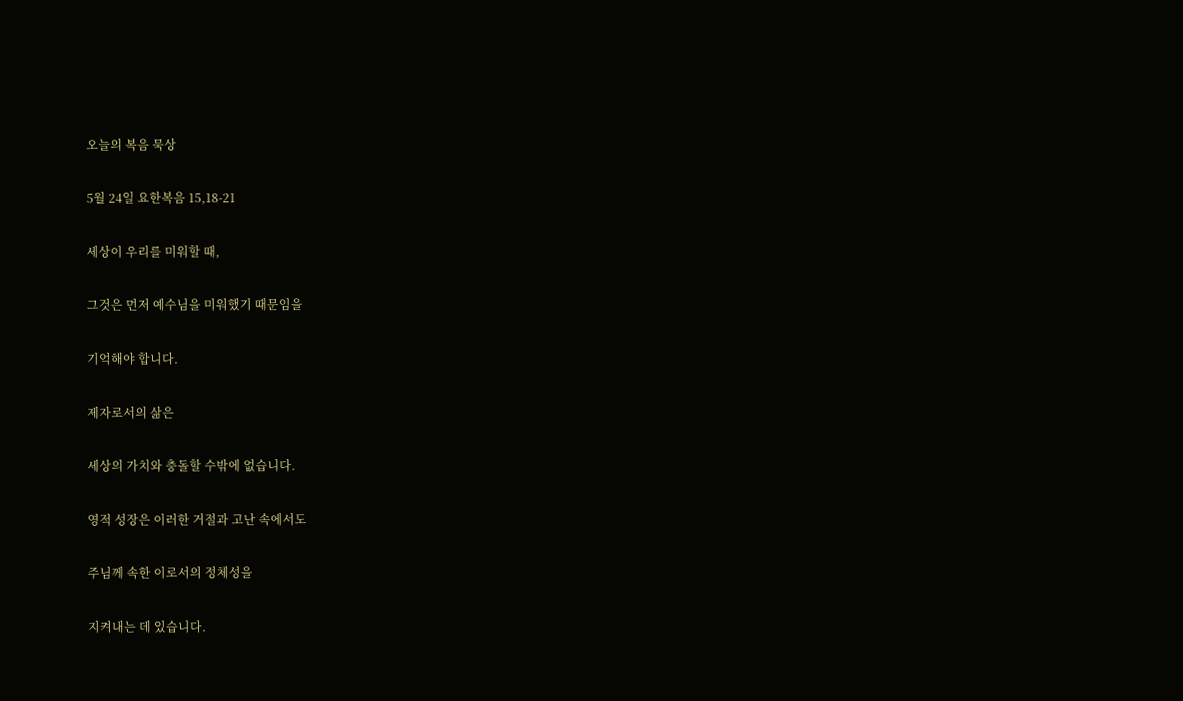오늘의 복음 묵상

5월 24일 요한복음 15,18-21

세상이 우리를 미워할 때,

그것은 먼저 예수님을 미워했기 때문임을

기억해야 합니다.

제자로서의 삶은

세상의 가치와 충돌할 수밖에 없습니다.

영적 성장은 이러한 거절과 고난 속에서도

주님께 속한 이로서의 정체성을

지켜내는 데 있습니다.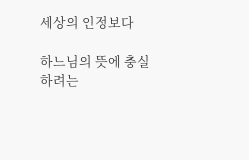세상의 인정보다

하느님의 뜻에 충실하려는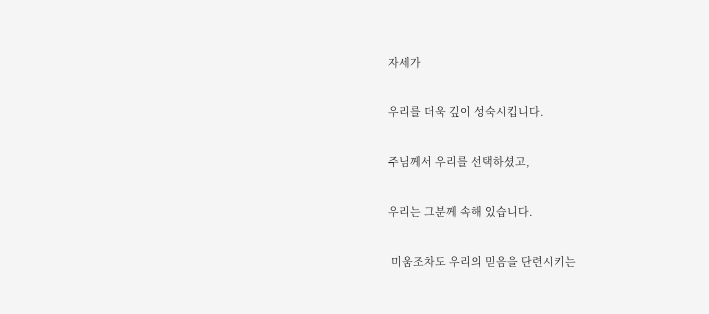자세가

우리를 더욱 깊이 성숙시킵니다.

주님께서 우리를 선택하셨고,

우리는 그분께 속해 있습니다.

 미움조차도 우리의 믿음을 단련시키는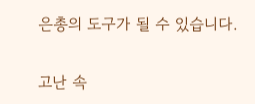은총의 도구가 될 수 있습니다.

고난 속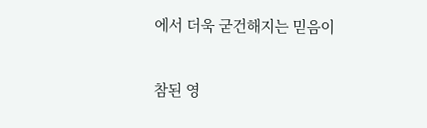에서 더욱 굳건해지는 믿음이

참된 영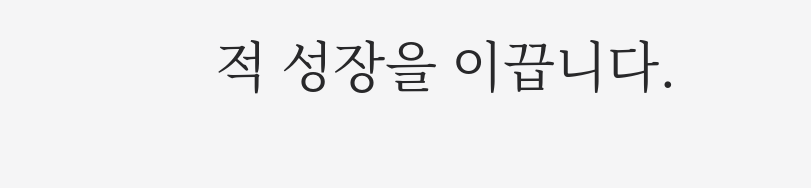적 성장을 이끕니다.